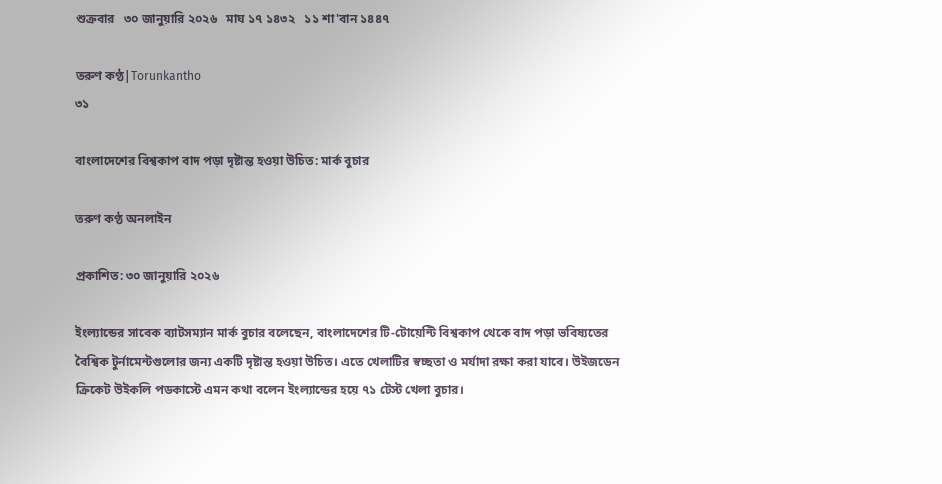শুক্রবার   ৩০ জানুয়ারি ২০২৬   মাঘ ১৭ ১৪৩২   ১১ শা'বান ১৪৪৭

তরুণ কণ্ঠ|Torunkantho
৩১

বাংলাদেশের বিশ্বকাপ বাদ পড়া দৃষ্টান্ত হওয়া উচিত: মার্ক বুচার

তরুণ কণ্ঠ অনলাইন

প্রকাশিত: ৩০ জানুয়ারি ২০২৬

ইংল্যান্ডের সাবেক ব্যাটসম্যান মার্ক বুচার বলেছেন, বাংলাদেশের টি-টোয়েন্টি বিশ্বকাপ থেকে বাদ পড়া ভবিষ্যতের বৈশ্বিক টুর্নামেন্টগুলোর জন্য একটি দৃষ্টান্ত হওয়া উচিত। এতে খেলাটির স্বচ্ছতা ও মর্যাদা রক্ষা করা যাবে। উইজডেন ক্রিকেট উইকলি পডকাস্টে এমন কথা বলেন ইংল্যান্ডের হয়ে ৭১ টেস্ট খেলা বুচার।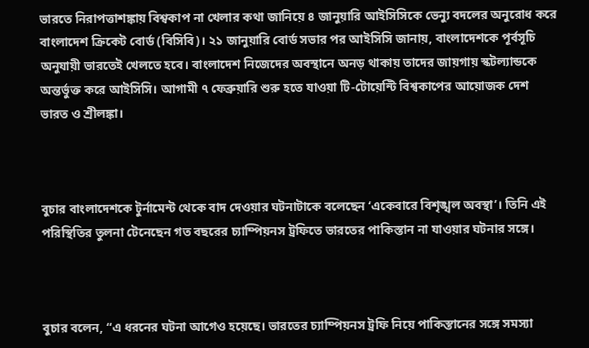ভারতে নিরাপত্তাশঙ্কায় বিশ্বকাপ না খেলার কথা জানিয়ে ৪ জানুয়ারি আইসিসিকে ভেন্যু বদলের অনুরোধ করে বাংলাদেশ ক্রিকেট বোর্ড (বিসিবি)। ২১ জানুয়ারি বোর্ড সভার পর আইসিসি জানায়, বাংলাদেশকে পূর্বসূচি অনুযায়ী ভারতেই খেলতে হবে। বাংলাদেশ নিজেদের অবস্থানে অনড় থাকায় তাদের জায়গায় স্কটল্যান্ডকে অন্তর্ভুক্ত করে আইসিসি। আগামী ৭ ফেব্রুয়ারি শুরু হতে যাওয়া টি-টোয়েন্টি বিশ্বকাপের আয়োজক দেশ ভারত ও শ্রীলঙ্কা।



বুচার বাংলাদেশকে টুর্নামেন্ট থেকে বাদ দেওয়ার ঘটনাটাকে বলেছেন ‘একেবারে বিশৃঙ্খল অবস্থা’। তিনি এই পরিস্থিতির তুলনা টেনেছেন গত বছরের চ্যাম্পিয়নস ট্রফিতে ভারতের পাকিস্তান না যাওয়ার ঘটনার সঙ্গে।



বুচার বলেন, “এ ধরনের ঘটনা আগেও হয়েছে। ভারতের চ্যাম্পিয়নস ট্রফি নিয়ে পাকিস্তানের সঙ্গে সমস্যা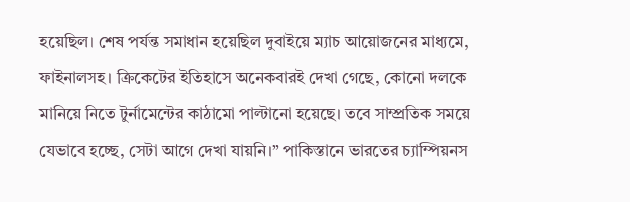হয়েছিল। শেষ পর্যন্ত সমাধান হয়েছিল দুবাইয়ে ম্যাচ আয়োজনের মাধ্যমে, ফাইনালসহ। ক্রিকেটের ইতিহাসে অনেকবারই দেখা গেছে, কোনো দলকে মানিয়ে নিতে টুর্নামেন্টের কাঠামো পাল্টানো হয়েছে। তবে সাম্প্রতিক সময়ে যেভাবে হচ্ছে, সেটা আগে দেখা যায়নি।” পাকিস্তানে ভারতের চ্যাম্পিয়নস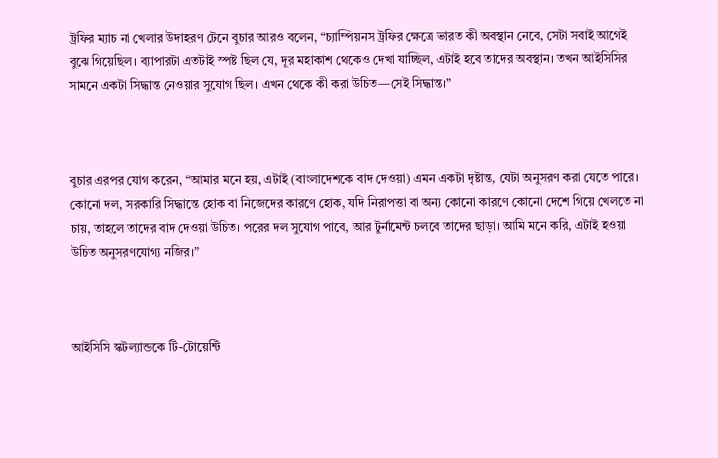ট্রফির ম্যাচ না খেলার উদাহরণ টেনে বুচার আরও বলেন, “চ্যাম্পিয়নস ট্রফির ক্ষেত্রে ভারত কী অবস্থান নেবে, সেটা সবাই আগেই বুঝে গিয়েছিল। ব্যাপারটা এতটাই স্পষ্ট ছিল যে, দূর মহাকাশ থেকেও দেখা যাচ্ছিল, এটাই হবে তাদের অবস্থান। তখন আইসিসির সামনে একটা সিদ্ধান্ত নেওয়ার সুযোগ ছিল। এখন থেকে কী করা উচিত—সেই সিদ্ধান্ত।”



বুচার এরপর যোগ করেন, “আমার মনে হয়, এটাই (বাংলাদেশকে বাদ দেওয়া) এমন একটা দৃষ্টান্ত, যেটা অনুসরণ করা যেতে পারে। কোনো দল, সরকারি সিদ্ধান্তে হোক বা নিজেদের কারণে হোক, যদি নিরাপত্তা বা অন্য কোনো কারণে কোনো দেশে গিয়ে খেলতে না চায়, তাহলে তাদের বাদ দেওয়া উচিত। পরের দল সুযোগ পাবে, আর টুর্নামেন্ট চলবে তাদের ছাড়া। আমি মনে করি, এটাই হওয়া উচিত অনুসরণযোগ্য নজির।”



আইসিসি স্কটল্যান্ডকে টি-টোয়েন্টি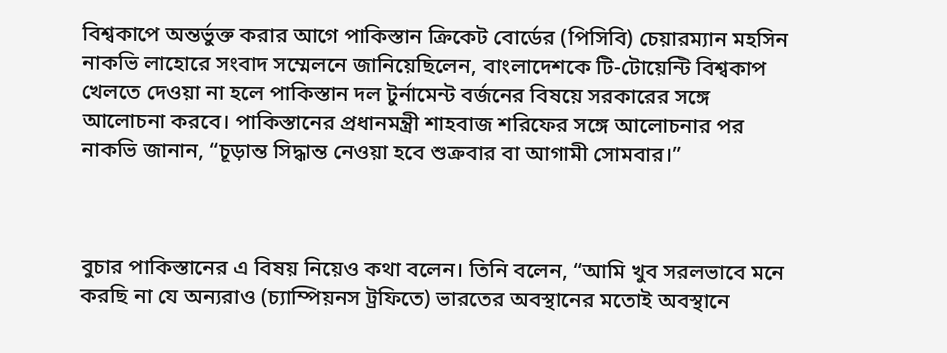বিশ্বকাপে অন্তর্ভুক্ত করার আগে পাকিস্তান ক্রিকেট বোর্ডের (পিসিবি) চেয়ারম্যান মহসিন নাকভি লাহোরে সংবাদ সম্মেলনে জানিয়েছিলেন, বাংলাদেশকে টি-টোয়েন্টি বিশ্বকাপ খেলতে দেওয়া না হলে পাকিস্তান দল টুর্নামেন্ট বর্জনের বিষয়ে সরকারের সঙ্গে আলোচনা করবে। পাকিস্তানের প্রধানমন্ত্রী শাহবাজ শরিফের সঙ্গে আলোচনার পর নাকভি জানান, “চূড়ান্ত সিদ্ধান্ত নেওয়া হবে শুক্রবার বা আগামী সোমবার।”



বুচার পাকিস্তানের এ বিষয় নিয়েও কথা বলেন। তিনি বলেন, “আমি খুব সরলভাবে মনে করছি না যে অন্যরাও (চ্যাম্পিয়নস ট্রফিতে) ভারতের অবস্থানের মতোই অবস্থানে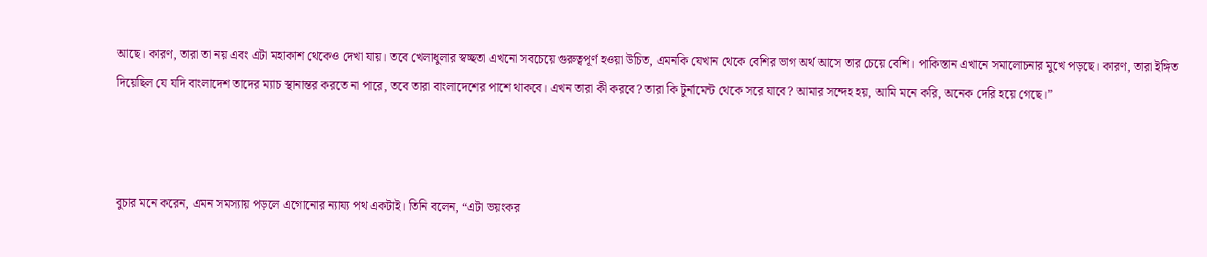আছে। কারণ, তারা তা নয় এবং এটা মহাকাশ থেকেও দেখা যায়। তবে খেলাধুলার স্বচ্ছতা এখনো সবচেয়ে গুরুত্বপূর্ণ হওয়া উচিত, এমনকি যেখান থেকে বেশির ভাগ অর্থ আসে তার চেয়ে বেশি। পাকিস্তান এখানে সমালোচনার মুখে পড়ছে। কারণ, তারা ইঙ্গিত দিয়েছিল যে যদি বাংলাদেশ তাদের ম্যাচ স্থানান্তর করতে না পারে, তবে তারা বাংলাদেশের পাশে থাকবে। এখন তারা কী করবে? তারা কি টুর্নামেন্ট থেকে সরে যাবে? আমার সন্দেহ হয়, আমি মনে করি, অনেক দেরি হয়ে গেছে।”



বুচার মনে করেন, এমন সমস্যায় পড়লে এগোনোর ন্যায্য পথ একটাই। তিনি বলেন, “এটা ভয়ংকর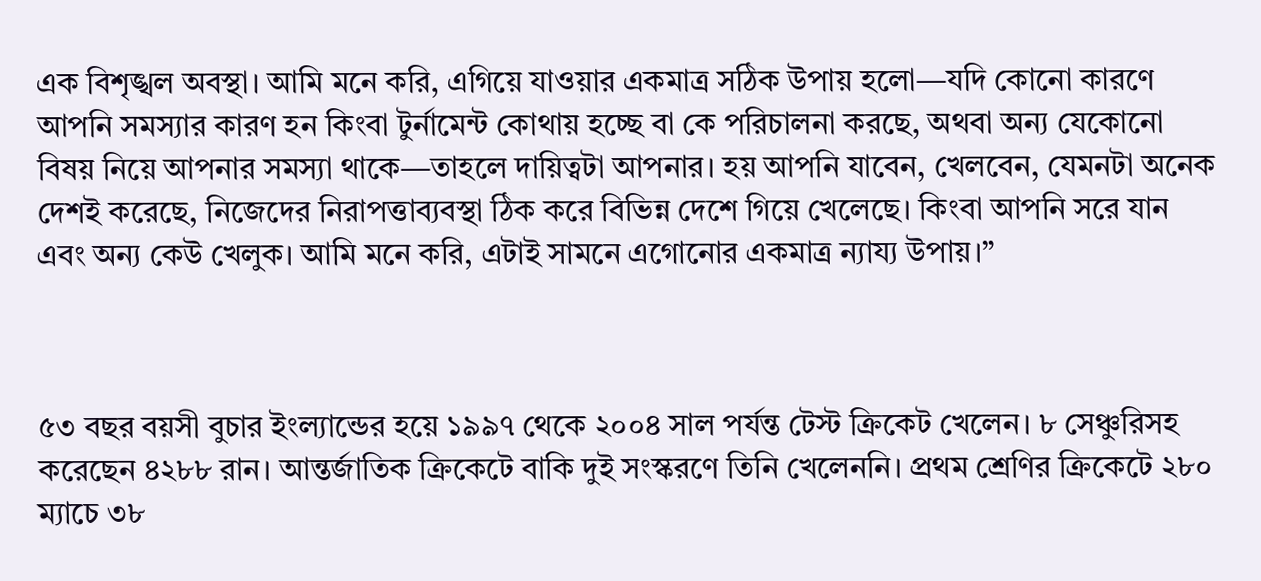এক বিশৃঙ্খল অবস্থা। আমি মনে করি, এগিয়ে যাওয়ার একমাত্র সঠিক উপায় হলো—যদি কোনো কারণে আপনি সমস্যার কারণ হন কিংবা টুর্নামেন্ট কোথায় হচ্ছে বা কে পরিচালনা করছে, অথবা অন্য যেকোনো বিষয় নিয়ে আপনার সমস্যা থাকে—তাহলে দায়িত্বটা আপনার। হয় আপনি যাবেন, খেলবেন, যেমনটা অনেক দেশই করেছে, নিজেদের নিরাপত্তাব্যবস্থা ঠিক করে বিভিন্ন দেশে গিয়ে খেলেছে। কিংবা আপনি সরে যান এবং অন্য কেউ খেলুক। আমি মনে করি, এটাই সামনে এগোনোর একমাত্র ন্যায্য উপায়।”



৫৩ বছর বয়সী বুচার ইংল্যান্ডের হয়ে ১৯৯৭ থেকে ২০০৪ সাল পর্যন্ত টেস্ট ক্রিকেট খেলেন। ৮ সেঞ্চুরিসহ করেছেন ৪২৮৮ রান। আন্তর্জাতিক ক্রিকেটে বাকি দুই সংস্করণে তিনি খেলেননি। প্রথম শ্রেণির ক্রিকেটে ২৮০ ম্যাচে ৩৮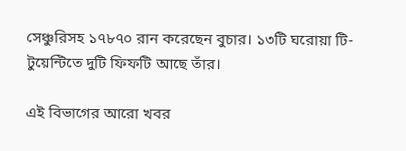সেঞ্চুরিসহ ১৭৮৭০ রান করেছেন বুচার। ১৩টি ঘরোয়া টি-টুয়েন্টিতে দুটি ফিফটি আছে তাঁর।

এই বিভাগের আরো খবর